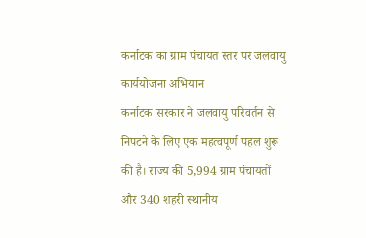कर्नाटक का ग्राम पंचायत स्तर पर जलवायु कार्ययोजना अभियान
कर्नाटक सरकार ने जलवायु परिवर्तन से निपटने के लिए एक महत्वपूर्ण पहल शुरू की है। राज्य की 5,994 ग्राम पंचायतों और 340 शहरी स्थानीय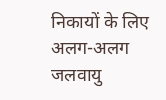निकायों के लिए अलग-अलग जलवायु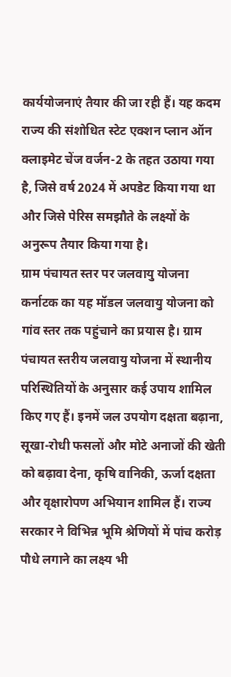कार्ययोजनाएं तैयार की जा रही हैं। यह कदम राज्य की संशोधित स्टेट एक्शन प्लान ऑन क्लाइमेट चेंज वर्जन-2 के तहत उठाया गया है, जिसे वर्ष 2024 में अपडेट किया गया था और जिसे पेरिस समझौते के लक्ष्यों के अनुरूप तैयार किया गया है।
ग्राम पंचायत स्तर पर जलवायु योजना
कर्नाटक का यह मॉडल जलवायु योजना को गांव स्तर तक पहुंचाने का प्रयास है। ग्राम पंचायत स्तरीय जलवायु योजना में स्थानीय परिस्थितियों के अनुसार कई उपाय शामिल किए गए हैं। इनमें जल उपयोग दक्षता बढ़ाना, सूखा-रोधी फसलों और मोटे अनाजों की खेती को बढ़ावा देना, कृषि वानिकी, ऊर्जा दक्षता और वृक्षारोपण अभियान शामिल हैं। राज्य सरकार ने विभिन्न भूमि श्रेणियों में पांच करोड़ पौधे लगाने का लक्ष्य भी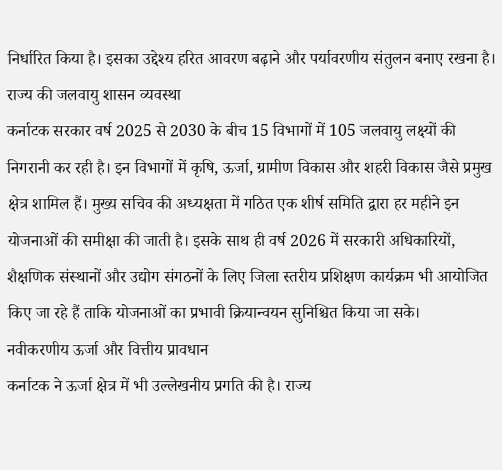निर्धारित किया है। इसका उद्देश्य हरित आवरण बढ़ाने और पर्यावरणीय संतुलन बनाए रखना है।
राज्य की जलवायु शासन व्यवस्था
कर्नाटक सरकार वर्ष 2025 से 2030 के बीच 15 विभागों में 105 जलवायु लक्ष्यों की निगरानी कर रही है। इन विभागों में कृषि, ऊर्जा, ग्रामीण विकास और शहरी विकास जैसे प्रमुख क्षेत्र शामिल हैं। मुख्य सचिव की अध्यक्षता में गठित एक शीर्ष समिति द्वारा हर महीने इन योजनाओं की समीक्षा की जाती है। इसके साथ ही वर्ष 2026 में सरकारी अधिकारियों, शैक्षणिक संस्थानों और उद्योग संगठनों के लिए जिला स्तरीय प्रशिक्षण कार्यक्रम भी आयोजित किए जा रहे हैं ताकि योजनाओं का प्रभावी क्रियान्वयन सुनिश्चित किया जा सके।
नवीकरणीय ऊर्जा और वित्तीय प्रावधान
कर्नाटक ने ऊर्जा क्षेत्र में भी उल्लेखनीय प्रगति की है। राज्य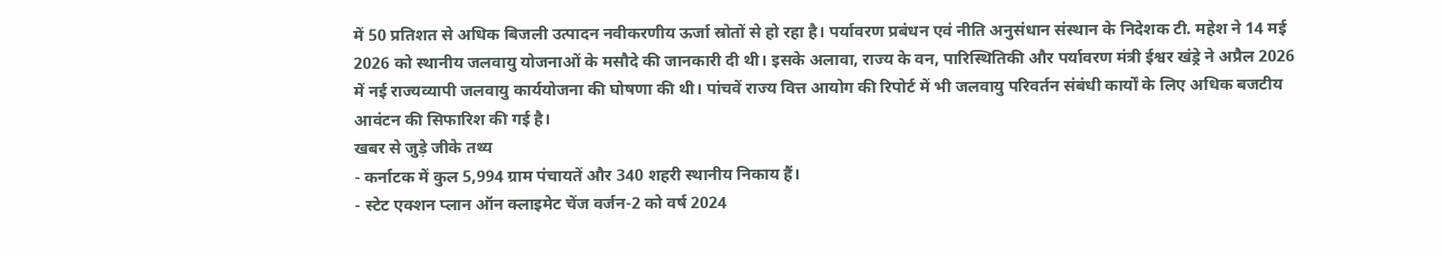में 50 प्रतिशत से अधिक बिजली उत्पादन नवीकरणीय ऊर्जा स्रोतों से हो रहा है। पर्यावरण प्रबंधन एवं नीति अनुसंधान संस्थान के निदेशक टी. महेश ने 14 मई 2026 को स्थानीय जलवायु योजनाओं के मसौदे की जानकारी दी थी। इसके अलावा, राज्य के वन, पारिस्थितिकी और पर्यावरण मंत्री ईश्वर खंड्रे ने अप्रैल 2026 में नई राज्यव्यापी जलवायु कार्ययोजना की घोषणा की थी। पांचवें राज्य वित्त आयोग की रिपोर्ट में भी जलवायु परिवर्तन संबंधी कार्यों के लिए अधिक बजटीय आवंटन की सिफारिश की गई है।
खबर से जुड़े जीके तथ्य
- कर्नाटक में कुल 5,994 ग्राम पंचायतें और 340 शहरी स्थानीय निकाय हैं।
- स्टेट एक्शन प्लान ऑन क्लाइमेट चेंज वर्जन-2 को वर्ष 2024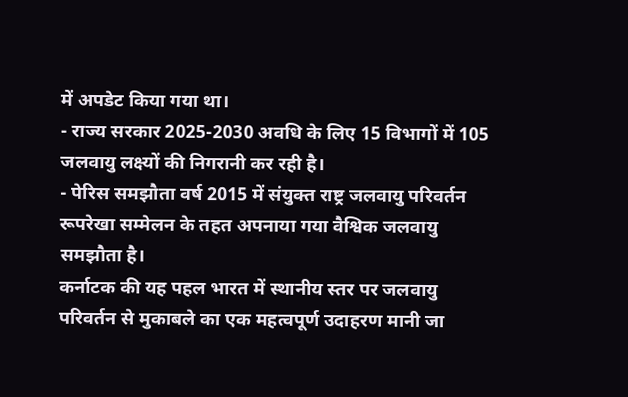में अपडेट किया गया था।
- राज्य सरकार 2025-2030 अवधि के लिए 15 विभागों में 105 जलवायु लक्ष्यों की निगरानी कर रही है।
- पेरिस समझौता वर्ष 2015 में संयुक्त राष्ट्र जलवायु परिवर्तन रूपरेखा सम्मेलन के तहत अपनाया गया वैश्विक जलवायु समझौता है।
कर्नाटक की यह पहल भारत में स्थानीय स्तर पर जलवायु परिवर्तन से मुकाबले का एक महत्वपूर्ण उदाहरण मानी जा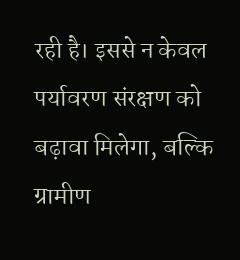रही है। इससे न केवल पर्यावरण संरक्षण को बढ़ावा मिलेगा, बल्कि ग्रामीण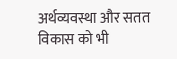अर्थव्यवस्था और सतत विकास को भी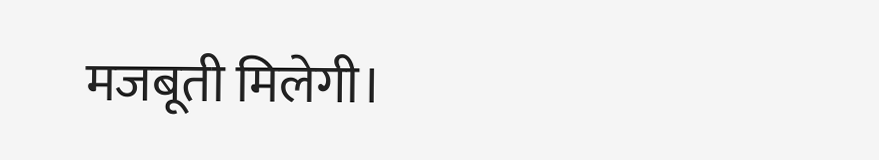मजबूती मिलेगी।